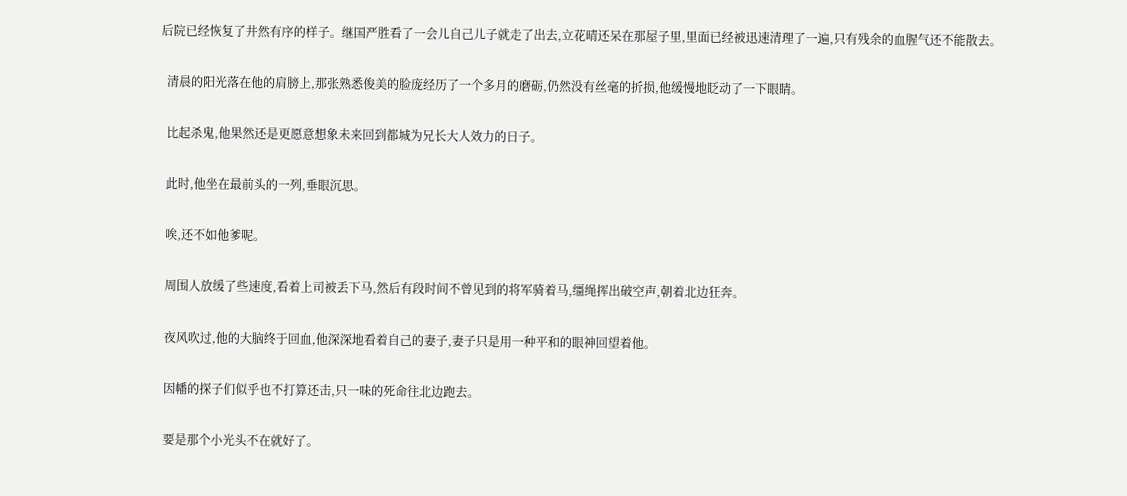后院已经恢复了井然有序的样子。继国严胜看了一会儿自己儿子就走了出去,立花晴还呆在那屋子里,里面已经被迅速清理了一遍,只有残余的血腥气还不能散去。

  清晨的阳光落在他的肩膀上,那张熟悉俊美的脸庞经历了一个多月的磨砺,仍然没有丝毫的折损,他缓慢地眨动了一下眼睛。

  比起杀鬼,他果然还是更愿意想象未来回到都城为兄长大人效力的日子。

  此时,他坐在最前头的一列,垂眼沉思。

  唉,还不如他爹呢。

  周围人放缓了些速度,看着上司被丢下马,然后有段时间不曾见到的将军骑着马,缰绳挥出破空声,朝着北边狂奔。

  夜风吹过,他的大脑终于回血,他深深地看着自己的妻子,妻子只是用一种平和的眼神回望着他。

  因幡的探子们似乎也不打算还击,只一味的死命往北边跑去。

  要是那个小光头不在就好了。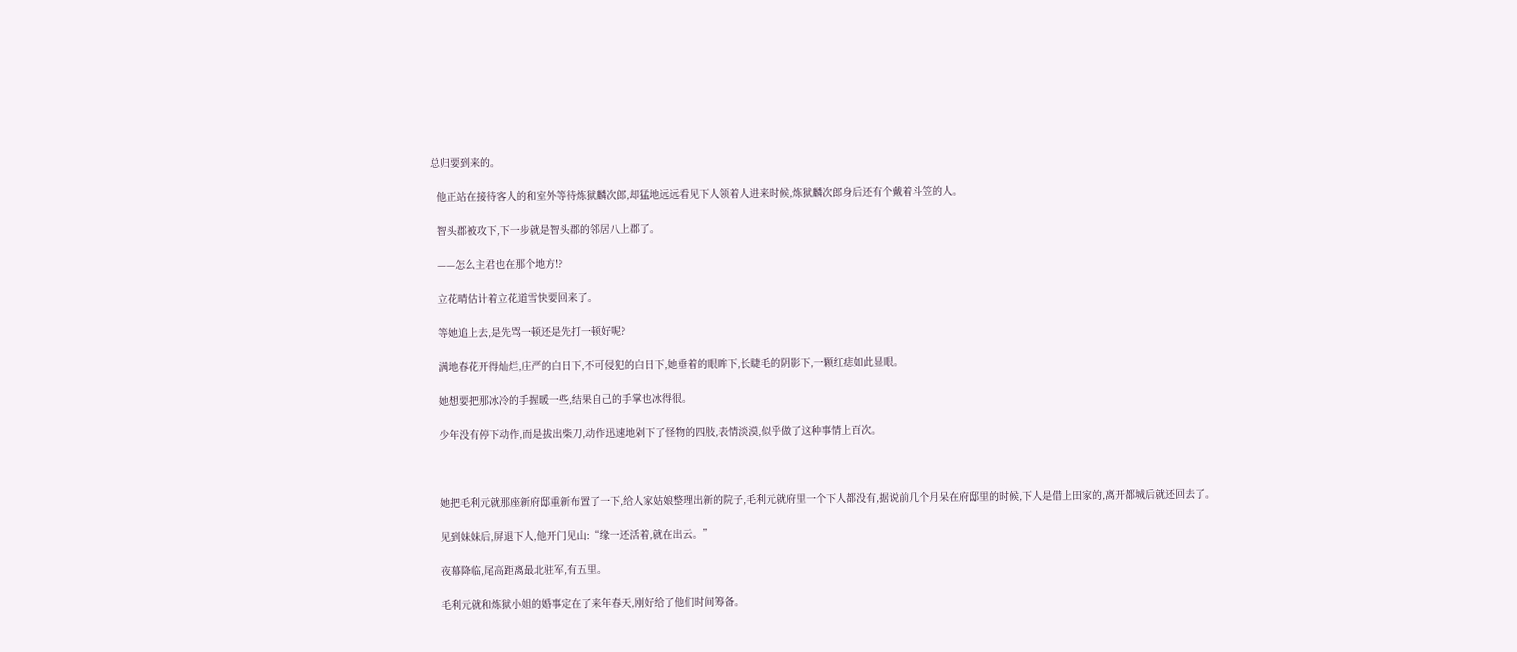总归要到来的。

  他正站在接待客人的和室外等待炼狱麟次郎,却猛地远远看见下人领着人进来时候,炼狱麟次郎身后还有个戴着斗笠的人。

  智头郡被攻下,下一步就是智头郡的邻居八上郡了。

  ——怎么主君也在那个地方!?

  立花晴估计着立花道雪快要回来了。

  等她追上去,是先骂一顿还是先打一顿好呢?

  满地春花开得灿烂,庄严的白日下,不可侵犯的白日下,她垂着的眼眸下,长睫毛的阴影下,一颗红痣如此显眼。

  她想要把那冰冷的手握暖一些,结果自己的手掌也冰得很。

  少年没有停下动作,而是拔出柴刀,动作迅速地剁下了怪物的四肢,表情淡漠,似乎做了这种事情上百次。



  她把毛利元就那座新府邸重新布置了一下,给人家姑娘整理出新的院子,毛利元就府里一个下人都没有,据说前几个月呆在府邸里的时候,下人是借上田家的,离开都城后就还回去了。

  见到妹妹后,屏退下人,他开门见山:“缘一还活着,就在出云。”

  夜幕降临,尾高距离最北驻军,有五里。

  毛利元就和炼狱小姐的婚事定在了来年春天,刚好给了他们时间筹备。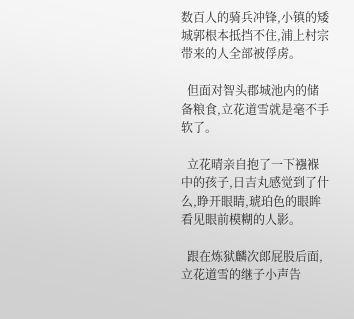数百人的骑兵冲锋,小镇的矮城郭根本抵挡不住,浦上村宗带来的人全部被俘虏。

  但面对智头郡城池内的储备粮食,立花道雪就是毫不手软了。

  立花晴亲自抱了一下襁褓中的孩子,日吉丸感觉到了什么,睁开眼睛,琥珀色的眼眸看见眼前模糊的人影。

  跟在炼狱麟次郎屁股后面,立花道雪的继子小声告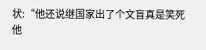状:“他还说继国家出了个文盲真是笑死他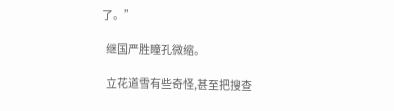了。”

  继国严胜瞳孔微缩。

  立花道雪有些奇怪,甚至把搜查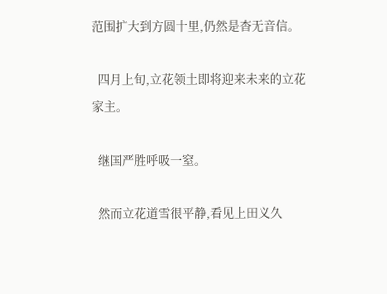范围扩大到方圆十里,仍然是杳无音信。

  四月上旬,立花领土即将迎来未来的立花家主。

  继国严胜呼吸一窒。

  然而立花道雪很平静,看见上田义久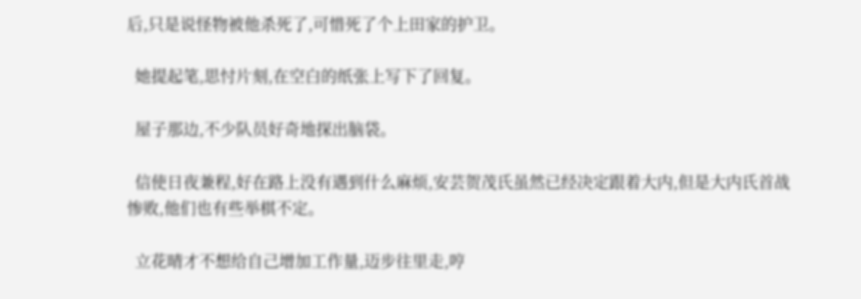后,只是说怪物被他杀死了,可惜死了个上田家的护卫。

  她提起笔,思忖片刻,在空白的纸张上写下了回复。

  屋子那边,不少队员好奇地探出脑袋。

  信使日夜兼程,好在路上没有遇到什么麻烦,安芸贺茂氏虽然已经决定跟着大内,但是大内氏首战惨败,他们也有些举棋不定。

  立花晴才不想给自己增加工作量,迈步往里走,哼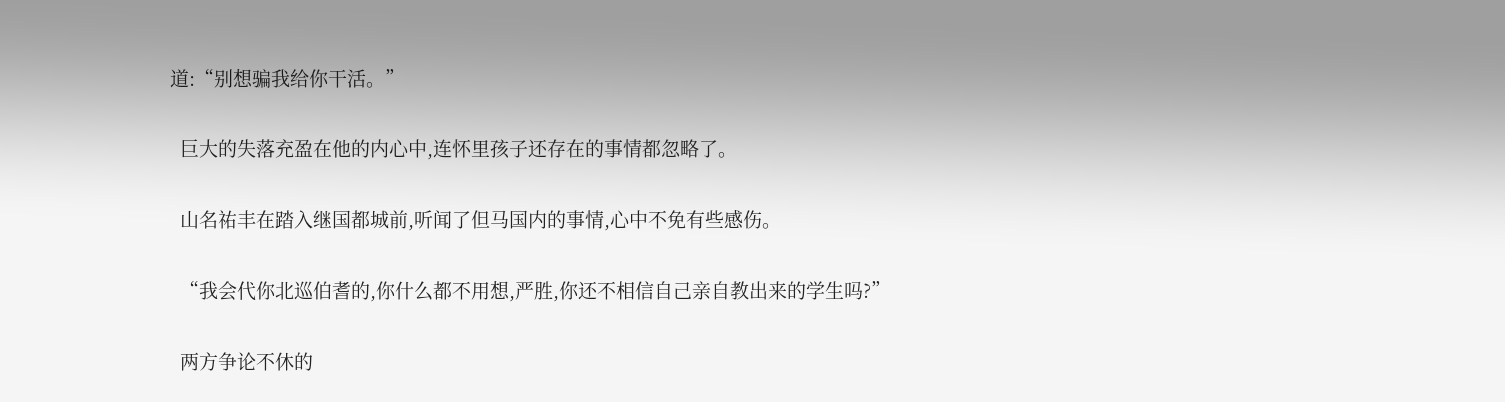道:“别想骗我给你干活。”

  巨大的失落充盈在他的内心中,连怀里孩子还存在的事情都忽略了。

  山名祐丰在踏入继国都城前,听闻了但马国内的事情,心中不免有些感伤。

  “我会代你北巡伯耆的,你什么都不用想,严胜,你还不相信自己亲自教出来的学生吗?”

  两方争论不休的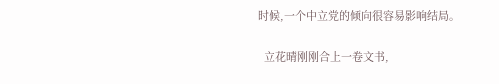时候,一个中立党的倾向很容易影响结局。

  立花晴刚刚合上一卷文书,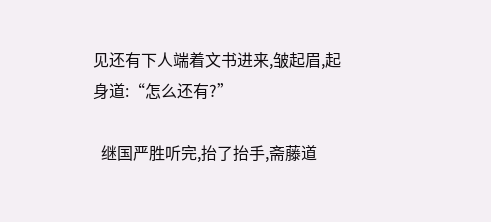见还有下人端着文书进来,皱起眉,起身道:“怎么还有?”

  继国严胜听完,抬了抬手,斋藤道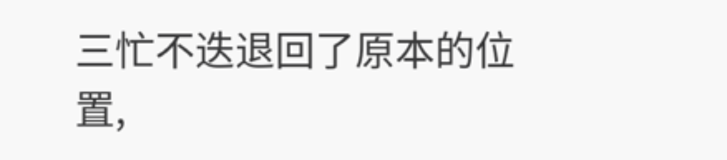三忙不迭退回了原本的位置,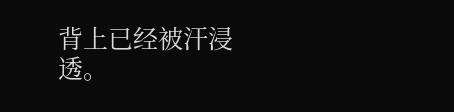背上已经被汗浸透。